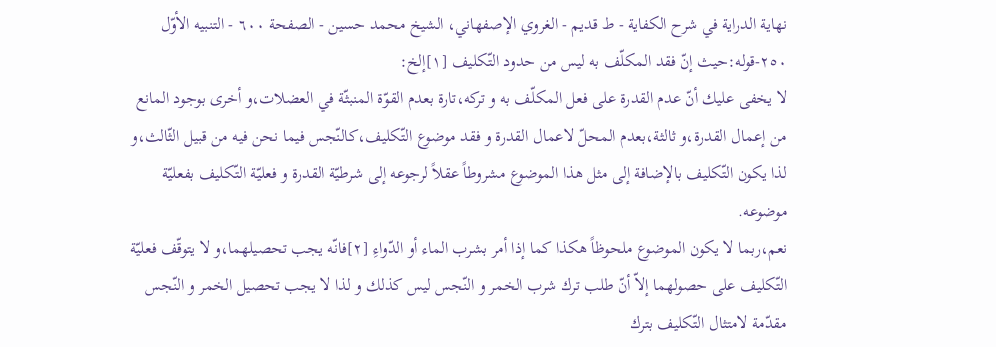نهاية الدراية في شرح الکفاية - ط قديم - الغروي الإصفهاني، الشيخ محمد حسين - الصفحة ٦٠٠ - التنبيه الأوّل
٢٥٠-قوله:حيث إنّ فقد المكلّف به ليس من حدود التّكليف [١]إلخ:
لا يخفى عليك أنّ عدم القدرة على فعل المكلّف به و تركه،تارة بعدم القوّة المنبثّة في العضلات،و أخرى بوجود المانع من إعمال القدرة،و ثالثة،بعدم المحلّ لاعمال القدرة و فقد موضوع التّكليف،كالنّجس فيما نحن فيه من قبيل الثّالث،و لذا يكون التّكليف بالإضافة إلى مثل هذا الموضوع مشروطاً عقلاً لرجوعه إلى شرطيّة القدرة و فعليّة التّكليف بفعليّة موضوعه.
نعم،ربما لا يكون الموضوع ملحوظاً هكذا كما إذا أمر بشرب الماء أو الدّواءِ [٢]فانّه يجب تحصيلهما،و لا يتوقّف فعليّة التّكليف على حصولهما إلاّ أنّ طلب ترك شرب الخمر و النّجس ليس كذلك و لذا لا يجب تحصيل الخمر و النّجس مقدّمة لامتثال التّكليف بترك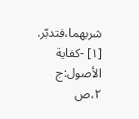شربهما،فتدبّر.
[١] -كفاية الأصول:ج ٢،ص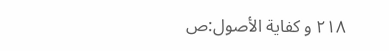٢١٨ و كفاية الأصول:ص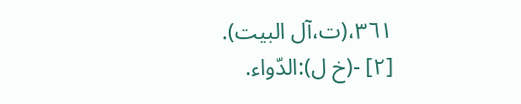٣٦١،(ت،آل البيت).
[٢] -(خ ل):الدّواء.